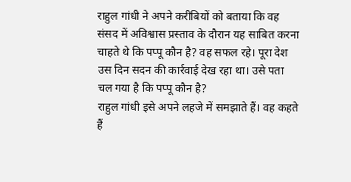राहुल गांधी ने अपने करीबियों को बताया कि वह संसद में अविश्वास प्रस्ताव के दौरान यह साबित करना चाहते थे कि पप्पू कौन है? वह सफल रहे। पूरा देश उस दिन सदन की कार्रवाई देख रहा था। उसे पता चल गया है कि पप्पू कौन है?
राहुल गांधी इसे अपने लहजे में समझाते हैं। वह कहते हैं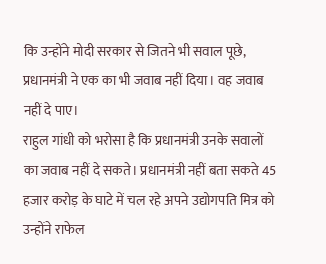कि उन्होंने मोदी सरकार से जितने भी सवाल पूछे, प्रधानमंत्री ने एक का भी जवाब नहीं दिया। वह जवाब नहीं दे पाए।
राहुल गांधी को भरोसा है कि प्रधानमंत्री उनके सवालों का जवाब नहीं दे सकते। प्रधानमंत्री नहीं बता सकते 45 हजार करोड़ के घाटे में चल रहे अपने उद्योगपति मित्र को उन्होंने राफेल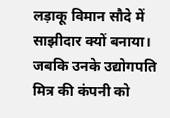लड़ाकू विमान सौदे में साझीदार क्यों बनाया। जबकि उनके उद्योगपति मित्र की कंपनी को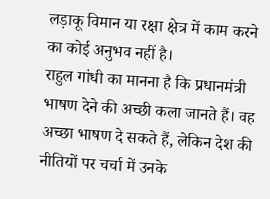लड़ाकू विमान या रक्षा क्षेत्र में काम करने का कोई अनुभव नहीं है।
राहुल गांधी का मानना है कि प्रधानमंत्री भाषण देने की अच्छी कला जानते हैं। वह अच्छा भाषण दे सकते हैं, लेकिन देश की नीतियों पर चर्चा में उनके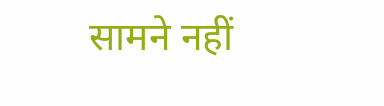सामने नहीं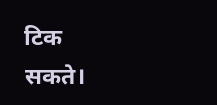टिक सकते।